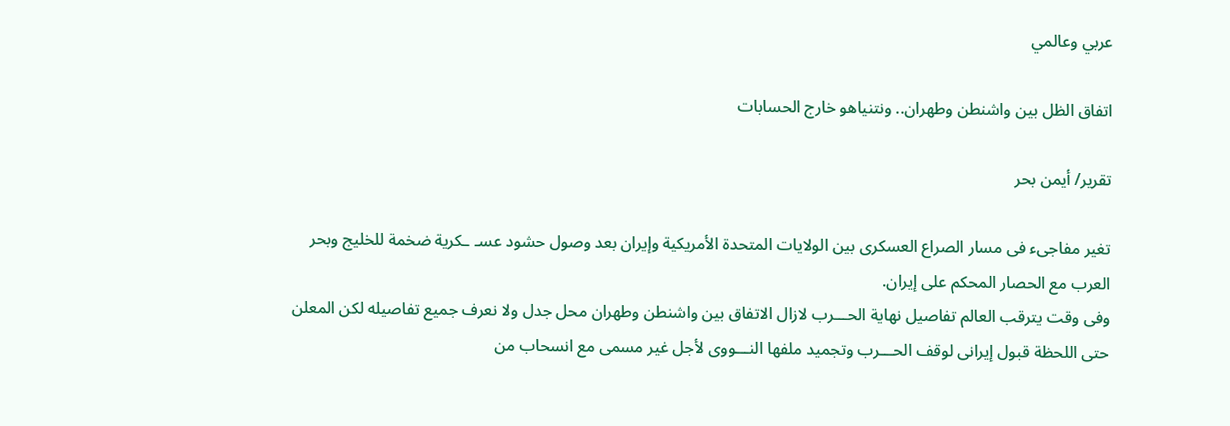عربي وعالمي

اتفاق الظل بين واشنطن وطهران.. ونتنياهو خارج الحسابات

تقرير/ أيمن بحر

تغير مفاجىء فى مسار الصراع العسكرى بين الولايات المتحدة الأمريكية وإيران بعد وصول حشود عسـ ـكرية ضخمة للخليج وبحر العرب مع الحصار المحكم على إيران.
وفى وقت يترقب العالم تفاصيل نهاية الحـــرب لازال الاتفاق بين واشنطن وطهران محل جدل ولا نعرف جميع تفاصيله لكن المعلن حتى اللحظة قبول إيرانى لوقف الحـــرب وتجميد ملفها النـــووى لأجل غير مسمى مع انسحاب من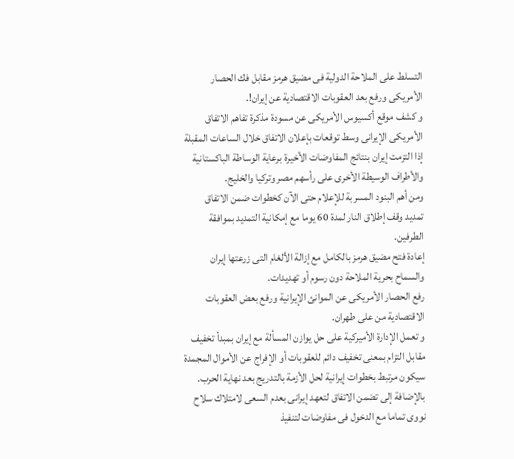التسلط على الملاحة الدولية فى مضيق هرمز مقابل فك الحصار الأمريكى ورفع بعد العقوبات الاقتصادية عن إيران!.
و كشف موقع أكسيوس الأمريكى عن مسودة مذكرة تفاهم الاتفاق الأمريكى الإيرانى وسط توقعات بإعلان الاتفاق خلال الساعات المقبلة إذا التزمت إيران بنتائج المفاوضات الأخيرة برعاية الوساطة الباكستانية والأطراف الوسيطة الأخرى على رأسهم مصر وتركيا والخليج.
ومن أهم البنود المسربة للإعلام حتى الآن كخطوات ضمن الاتفاق
تمديد وقف إطلاق النار لمدة 60 يوما مع إمكانية التمديد بموافقة الطرفين.
إعادة فتح مضيق هرمز بالكامل مع إزالة الألغام التى زرعتها إيران والسماح بحرية الملاحة دون رسوم أو تهديدات.
رفع الحصار الأمريكى عن الموانئ الإيرانية ورفع بعض العقوبات الاقتصادية من على طهران.
و تعمل الإدارة الأميركية على حل يوازن المسألة مع إيران بمبدأ تخفيف مقابل التزام بمعنى تخفيف دائم للعقوبات أو الإفراج عن الأموال المجمدة سيكون مرتبط بخطوات إيرانية لحل الأزمة بالتدريج بعد نهاية الحرب.
بالإضافة إلى تضمن الاتفاق لتعهد إيرانى بعدم السعى لامتلاك سلاح نووى تماما مع الدخول فى مفاوضات لتنفيذ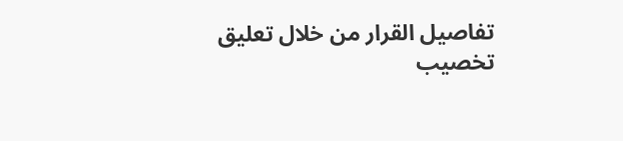تفاصيل القرار من خلال تعليق تخصيب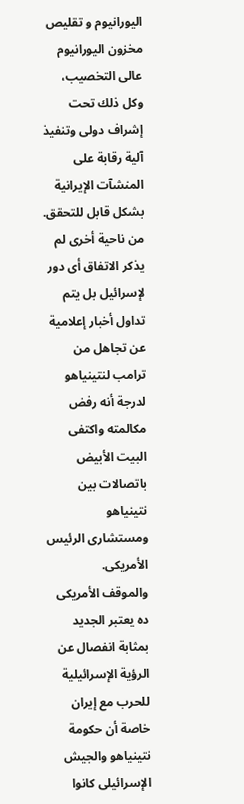اليورانيوم و تقليص مخزون اليورانيوم عالى التخصيب، وكل ذلك تحت إشراف دولى وتنفيذ آلية رقابة على المنشآت الإيرانية بشكل قابل للتحقق.
من ناحية أخرى لم يذكر الاتفاق أى دور لإسرائيل بل يتم تداول أخبار إعلامية عن تجاهل من ترامب لنتينياهو لدرجة أنه رفض مكالمته واكتفى البيت الأبيض باتصالات بين نتينياهو ومستشارى الرئيس الأمريكى.
والموقف الأمريكى ده يعتبر الجديد بمثابة انفصال عن الرؤية الإسرائيلية للحرب مع إيران خاصة أن حكومة نتينياهو والجيش الإسرائيلى كانوا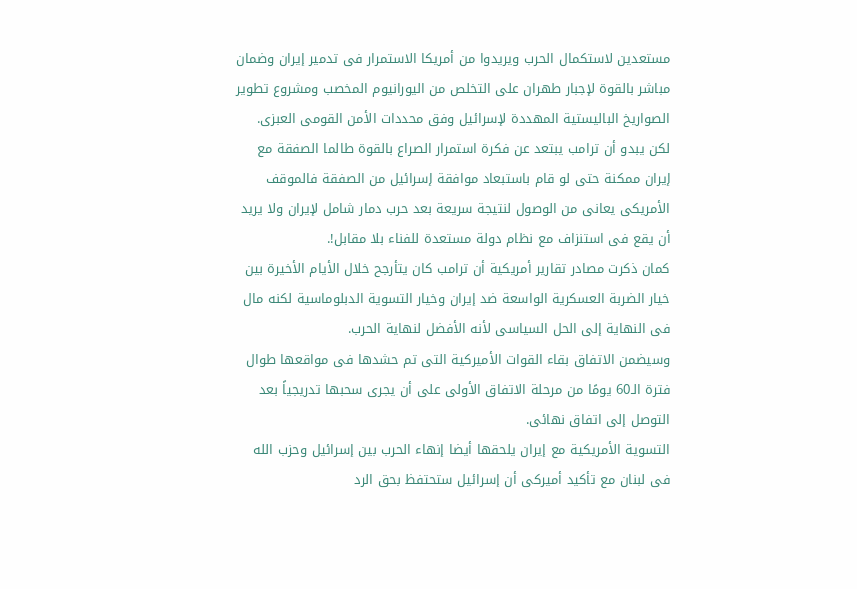مستعدين لاستكمال الحرب ويريدوا من أمريكا الاستمرار فى تدمير إيران وضمان مباشر بالقوة لإجبار طهران على التخلص من اليورانيوم المخصب ومشروع تطوير الصواريخ الباليستية المهددة لإسرائيل وفق محددات الأمن القومى العبزى.
لكن يبدو أن ترامب يبتعد عن فكرة استمرار الصراع بالقوة طالما الصفقة مع إيران ممكنة حتى لو قام باستبعاد موافقة إسرائيل من الصفقة فالموقف الأمريكى يعانى من الوصول لنتيجة سريعة بعد حرب دمار شامل لإيران ولا يريد أن يقع فى استنزاف مع نظام دولة مستعدة للفناء بلا مقابل!.
كمان ذكرت مصادر تقارير أمريكية أن ترامب كان يتأرجح خلال الأيام الأخيرة بين خيار الضربة العسكرية الواسعة ضد إيران وخيار التسوية الدبلوماسية لكنه مال فى النهاية إلى الحل السياسى لأنه الأفضل لنهاية الحرب.
وسيضمن الاتفاق بقاء القوات الأميركية التى تم حشدها فى مواقعها طوال فترة الـ60 يومًا من مرحلة الاتفاق الأولى على أن يجرى سحبها تدريجياً بعد التوصل إلى اتفاق نهائى.
التسوية الأمريكية مع إيران يلحقها أيضا إنهاء الحرب بين إسرائيل وحزب الله فى لبنان مع تأكيد أميركى أن إسرائيل ستحتفظ بحق الرد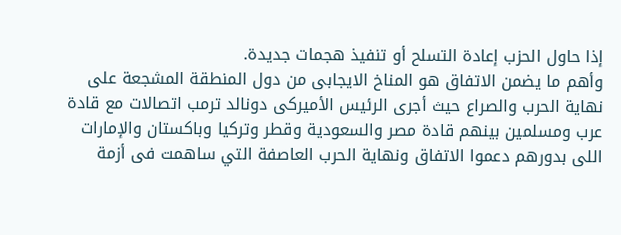إذا حاول الحزب إعادة التسلح أو تنفيذ هجمات جديدة.
وأهم ما يضمن الاتفاق هو المناخ الايجابى من دول المنطقة المشجعة على نهاية الحرب والصراع حيث أجرى الرئيس الأميركى دونالد ترمب اتصالات مع قادة عرب ومسلمين بينهم قادة مصر والسعودية وقطر وتركيا وباكستان والإمارات اللى بدورهم دعموا الاتفاق ونهاية الحرب العاصفة التي ساهمت فى أزمة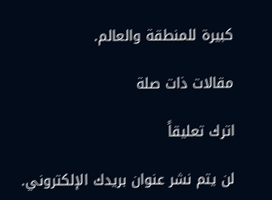كبيرة للمنطقة والعالم.

مقالات ذات صلة

اترك تعليقاً

لن يتم نشر عنوان بريدك الإلكتروني.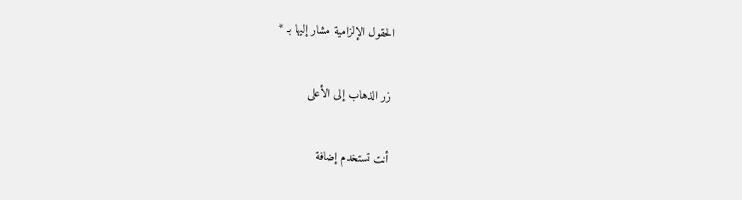الحقول الإلزامية مشار إليها بـ *

زر الذهاب إلى الأعلى

أنت تستخدم إضافة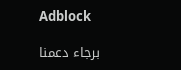Adblock

برجاء دعمنا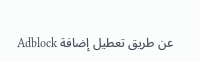عن طريق تعطيل إضافة Adblock